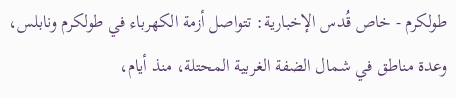طولكرم - خاص قُدس الإخبارية: تتواصل أزمة الكهرباء في طولكرم ونابلس، وعدة مناطق في شمال الضفة الغربية المحتلة، منذ أيام،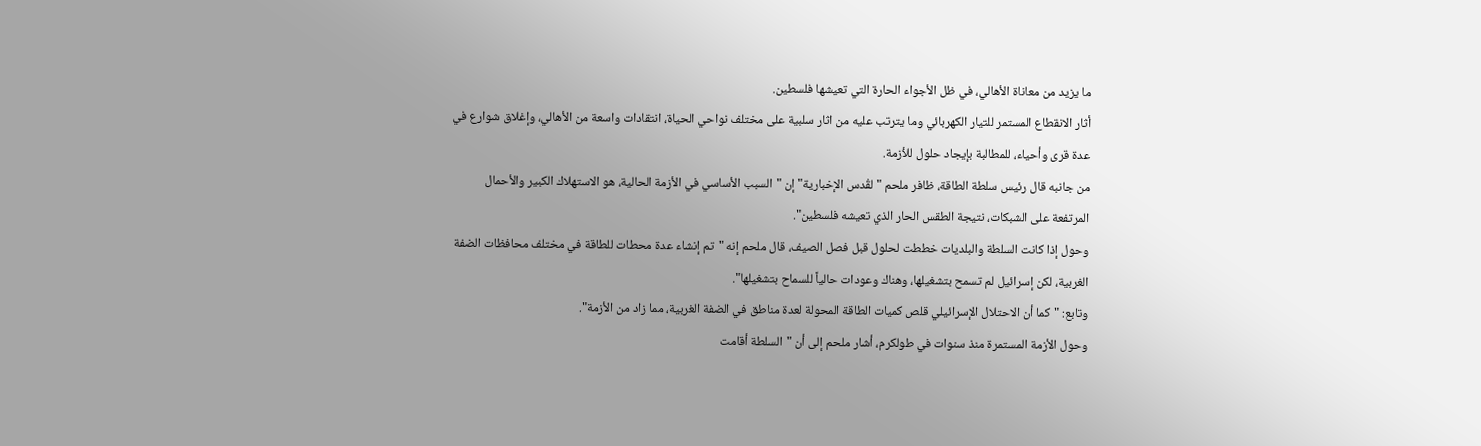ما يزيد من معاناة الأهالي، في ظل الأجواء الحارة التي تعيشها فلسطين.
أثار الانقطاع المستمر للتيار الكهربائي وما يترتب عليه من اثار سلبية على مختلف نواحي الحياة، انتقادات واسعة من الأهالي، وإغلاق شوارع في عدة قرى وأحياء، للمطالبة بإيجاد حلول للأزمة.
من جانبه قال رئيس سلطة الطاقة، ظافر ملحم "لقُدس الإخبارية" إن "السبب الأساسي في الأزمة الحالية، هو الاستهلاك الكبير والأحمال المرتفعة على الشبكات، نتيجة الطقس الحار الذي تعيشه فلسطين".
وحول إذا كانت السلطة والبلديات خططت لحلول قبل فصل الصيف، قال ملحم إنه "تم إنشاء عدة محطات للطاقة في مختلف محافظات الضفة الغربية، لكن إسرائيل لم تسمح بتشغيلها، وهناك وعودات حالياً للسماح بتشغيلها".
وتابع: "كما أن الاحتلال الإسرائيلي قلص كميات الطاقة المحولة لعدة مناطق في الضفة الغربية، مما زاد من الأزمة".
وحول الأزمة المستمرة منذ سنوات في طولكرم، أشار ملحم إلى أن "السلطة أقامت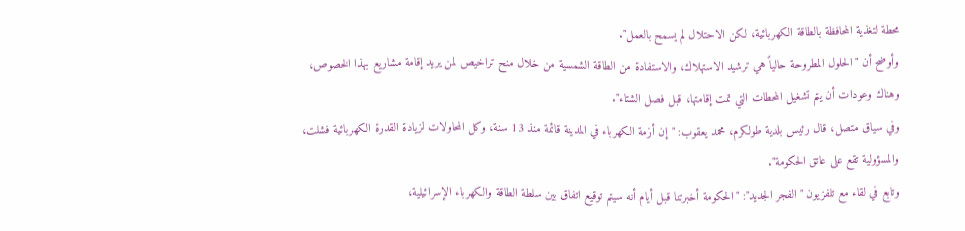محطة لتغذية المحافظة بالطاقة الكهربائية، لكن الاحتلال لم يسمح بالعمل".
وأوضح أن "الحلول المطروحة حالياً هي ترشيد الاستهلاك، والاستفادة من الطاقة الشمسية من خلال منح تراخيص لمن يريد إقامة مشاريع بهذا الخصوص، وهناك وعودات أن يتم تشغيل المحطات التي تمت إقامتها، قبل فصل الشتاء".
وفي سياق متصل، قال رئيس بلدية طولكرم، محمد يعقوب: "إن أزمة الكهرباء في المدينة قائمة منذ 13 سنة، وكل المحاولات لزيادة القدرة الكهربائية فشلت، والمسؤولية تقع على عاتق الحكومة".
وتابع في لقاء مع تلفزيون "الفجر الجديد": "الحكومة أخبرتنا قبل أيام أنه سيتم توقيع اتفاق بين سلطة الطاقة والكهرباء الإسرائيلية،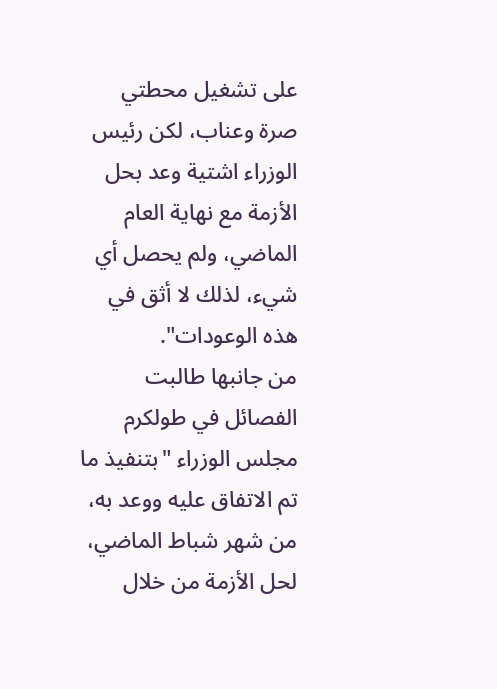على تشغيل محطتي صرة وعناب، لكن رئيس الوزراء اشتية وعد بحل الأزمة مع نهاية العام الماضي، ولم يحصل أي شيء، لذلك لا أثق في هذه الوعودات".
من جانبها طالبت الفصائل في طولكرم مجلس الوزراء "بتنفيذ ما تم الاتفاق عليه ووعد به، من شهر شباط الماضي، لحل الأزمة من خلال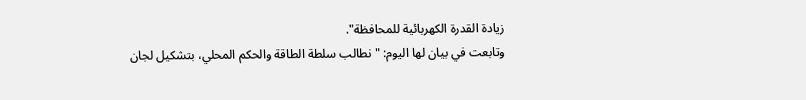زيادة القدرة الكهربائية للمحافظة".
وتابعت في بيان لها اليوم: "نطالب سلطة الطاقة والحكم المحلي، بتشكيل لجان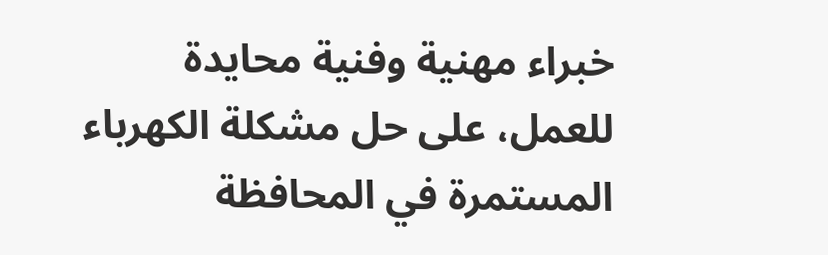خبراء مهنية وفنية محايدة للعمل، على حل مشكلة الكهرباء المستمرة في المحافظة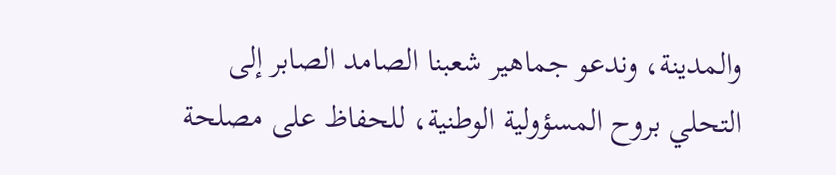والمدينة، وندعو جماهير شعبنا الصامد الصابر إلى التحلي بروح المسؤولية الوطنية، للحفاظ على مصلحة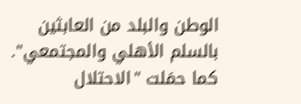الوطن والبلد من العابثين بالسلم الأهلي والمجتمعي".
كما حمَلت "الاحتلال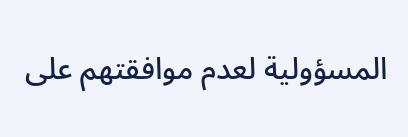المسؤولية لعدم موافقتهم على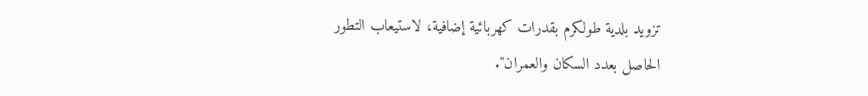تزويد بلدية طولكرم بقدرات كهربائية إضافية، لاستيعاب التطور الحاصل بعدد السكان والعمران".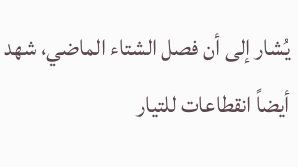يُشار إلى أن فصل الشتاء الماضي، شهد أيضاً انقطاعات للتيار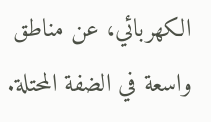الكهربائي، عن مناطق واسعة في الضفة المحتلة.